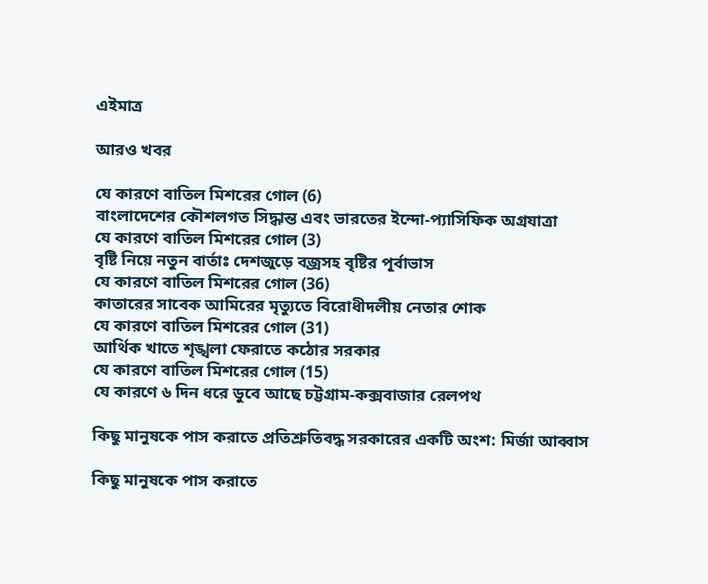এইমাত্র

আরও খবর

যে কারণে বাতিল মিশরের গোল (6)
বাংলাদেশের কৌশলগত সিদ্ধান্ত এবং ভারতের ইন্দো-প্যাসিফিক অগ্রযাত্রা
যে কারণে বাতিল মিশরের গোল (3)
বৃষ্টি নিয়ে নতুন বার্তাঃ দেশজুড়ে বজ্রসহ বৃষ্টির পূর্বাভাস
যে কারণে বাতিল মিশরের গোল (36)
কাতারের সাবেক আমিরের মৃত্যুতে বিরোধীদলীয় নেতার শোক
যে কারণে বাতিল মিশরের গোল (31)
আর্থিক খাতে শৃঙ্খলা ফেরাতে কঠোর সরকার
যে কারণে বাতিল মিশরের গোল (15)
যে কারণে ৬ দিন ধরে ডুবে আছে চট্টগ্রাম-কক্সবাজার রেলপথ

কিছু মানুষকে পাস করাতে প্রতিশ্রুতিবদ্ধ সরকারের একটি অংশ: মির্জা আব্বাস

কিছু মানুষকে পাস করাতে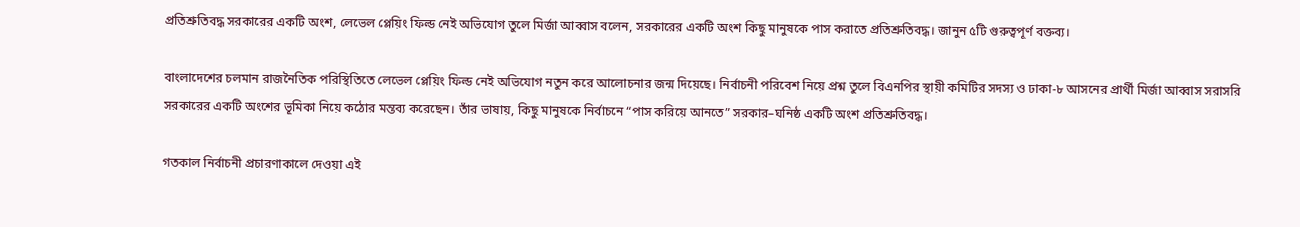প্রতিশ্রুতিবদ্ধ সরকারের একটি অংশ, লেভেল প্লেয়িং ফিল্ড নেই অভিযোগ তুলে মির্জা আব্বাস বলেন, সরকারের একটি অংশ কিছু মানুষকে পাস করাতে প্রতিশ্রুতিবদ্ধ। জানুন ৫টি গুরুত্বপূর্ণ বক্তব্য।

বাংলাদেশের চলমান রাজনৈতিক পরিস্থিতিতে লেভেল প্লেয়িং ফিল্ড নেই অভিযোগ নতুন করে আলোচনার জন্ম দিয়েছে। নির্বাচনী পরিবেশ নিয়ে প্রশ্ন তুলে বিএনপির স্থায়ী কমিটির সদস্য ও ঢাকা-৮ আসনের প্রার্থী মির্জা আব্বাস সরাসরি সরকারের একটি অংশের ভূমিকা নিয়ে কঠোর মন্তব্য করেছেন। তাঁর ভাষায়, কিছু মানুষকে নির্বাচনে “পাস করিয়ে আনতে” সরকার–ঘনিষ্ঠ একটি অংশ প্রতিশ্রুতিবদ্ধ।

গতকাল নির্বাচনী প্রচারণাকালে দেওয়া এই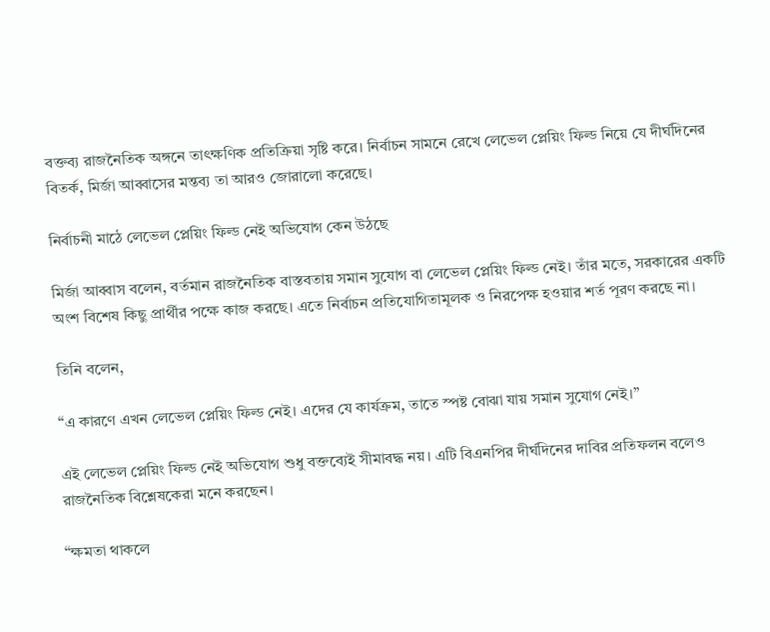বক্তব্য রাজনৈতিক অঙ্গনে তাৎক্ষণিক প্রতিক্রিয়া সৃষ্টি করে। নির্বাচন সামনে রেখে লেভেল প্লেয়িং ফিল্ড নিয়ে যে দীর্ঘদিনের বিতর্ক, মির্জা আব্বাসের মন্তব্য তা আরও জোরালো করেছে।

নির্বাচনী মাঠে লেভেল প্লেয়িং ফিল্ড নেই অভিযোগ কেন উঠছে

মির্জা আব্বাস বলেন, বর্তমান রাজনৈতিক বাস্তবতায় সমান সুযোগ বা লেভেল প্লেয়িং ফিল্ড নেই। তাঁর মতে, সরকারের একটি অংশ বিশেষ কিছু প্রার্থীর পক্ষে কাজ করছে। এতে নির্বাচন প্রতিযোগিতামূলক ও নিরপেক্ষ হওয়ার শর্ত পূরণ করছে না।

তিনি বলেন,

“এ কারণে এখন লেভেল প্লেয়িং ফিল্ড নেই। এদের যে কার্যক্রম, তাতে স্পষ্ট বোঝা যায় সমান সুযোগ নেই।”

এই লেভেল প্লেয়িং ফিল্ড নেই অভিযোগ শুধু বক্তব্যেই সীমাবদ্ধ নয়। এটি বিএনপির দীর্ঘদিনের দাবির প্রতিফলন বলেও রাজনৈতিক বিশ্লেষকেরা মনে করছেন।

“ক্ষমতা থাকলে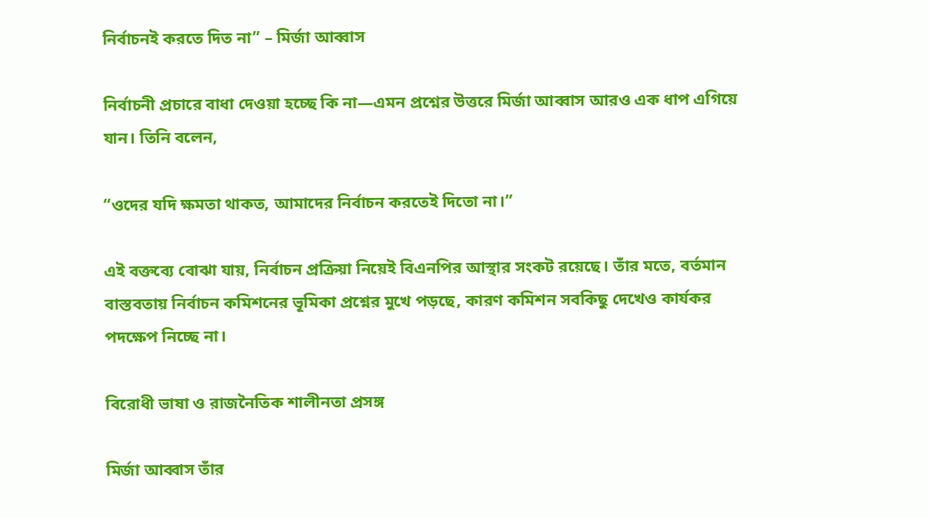নির্বাচনই করতে দিত না” – মির্জা আব্বাস

নির্বাচনী প্রচারে বাধা দেওয়া হচ্ছে কি না—এমন প্রশ্নের উত্তরে মির্জা আব্বাস আরও এক ধাপ এগিয়ে যান। তিনি বলেন,

“ওদের যদি ক্ষমতা থাকত, আমাদের নির্বাচন করতেই দিতো না।”

এই বক্তব্যে বোঝা যায়, নির্বাচন প্রক্রিয়া নিয়েই বিএনপির আস্থার সংকট রয়েছে। তাঁর মতে, বর্তমান বাস্তবতায় নির্বাচন কমিশনের ভূমিকা প্রশ্নের মুখে পড়ছে, কারণ কমিশন সবকিছু দেখেও কার্যকর পদক্ষেপ নিচ্ছে না।

বিরোধী ভাষা ও রাজনৈতিক শালীনতা প্রসঙ্গ

মির্জা আব্বাস তাঁর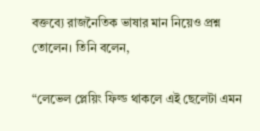বক্তব্যে রাজনৈতিক ভাষার মান নিয়েও প্রশ্ন তোলেন। তিনি বলেন,

“লেভেল প্লেয়িং ফিল্ড থাকলে এই ছেলেটা এমন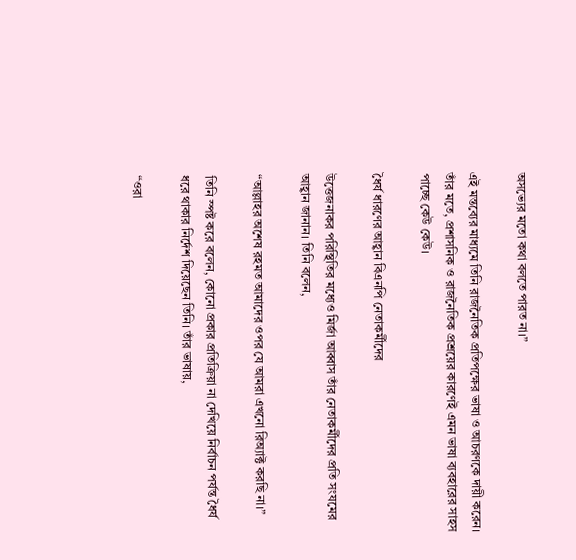অসভ্যের মতো কথা বলতে পারত না।”

এই মন্তব্যের মাধ্যমে তিনি রাজনৈতিক প্রতিপক্ষের ভাষা ও আচরণকে দায়ী করেন। তাঁর মতে, প্রশাসনিক ও রাজনৈতিক প্রশ্রয়ের কারণেই এমন ভাষা ব্যবহারের সাহস পাচ্ছে কেউ কেউ।

ধৈর্য ধারণের আহ্বান বিএনপি নেতাকর্মীদের

উত্তেজনাকর পরিস্থিতির মধ্যেও মির্জা আব্বাস তাঁর নেতাকর্মীদের প্রতি সংযমের আহ্বান জানান। তিনি বলেন,

“আল্লাহর অশেষ রহমত আমাদের ওপর যে আমরা এখনো রিঅ্যাক্ট করছি না।”

তিনি স্পষ্ট করে বলেন, কোনো প্রকার প্রতিক্রিয়া না দেখিয়ে নির্বাচন পর্যন্ত ধৈর্য ধরে থাকার নির্দেশ দিয়েছেন তিনি। তাঁর ভাষায়,

“ওরা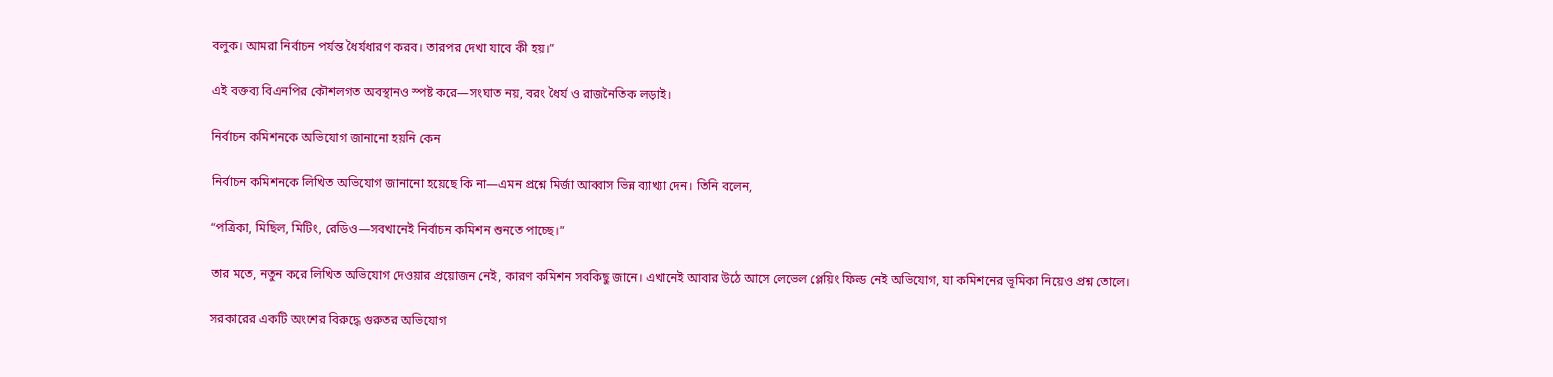বলুক। আমরা নির্বাচন পর্যন্ত ধৈর্যধারণ করব। তারপর দেখা যাবে কী হয়।”

এই বক্তব্য বিএনপির কৌশলগত অবস্থানও স্পষ্ট করে—সংঘাত নয়, বরং ধৈর্য ও রাজনৈতিক লড়াই।

নির্বাচন কমিশনকে অভিযোগ জানানো হয়নি কেন

নির্বাচন কমিশনকে লিখিত অভিযোগ জানানো হয়েছে কি না—এমন প্রশ্নে মির্জা আব্বাস ভিন্ন ব্যাখ্যা দেন। তিনি বলেন,

“পত্রিকা, মিছিল, মিটিং, রেডিও—সবখানেই নির্বাচন কমিশন শুনতে পাচ্ছে।”

তার মতে, নতুন করে লিখিত অভিযোগ দেওয়ার প্রয়োজন নেই, কারণ কমিশন সবকিছু জানে। এখানেই আবার উঠে আসে লেভেল প্লেয়িং ফিল্ড নেই অভিযোগ, যা কমিশনের ভূমিকা নিয়েও প্রশ্ন তোলে।

সরকারের একটি অংশের বিরুদ্ধে গুরুতর অভিযোগ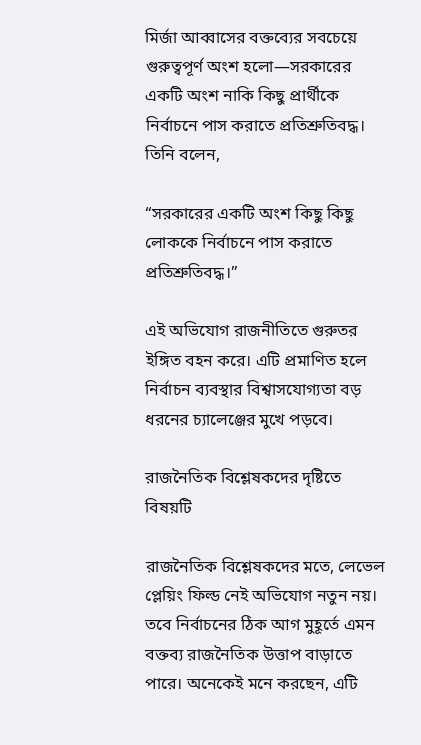মির্জা আব্বাসের বক্তব্যের সবচেয়ে গুরুত্বপূর্ণ অংশ হলো—সরকারের একটি অংশ নাকি কিছু প্রার্থীকে নির্বাচনে পাস করাতে প্রতিশ্রুতিবদ্ধ। তিনি বলেন,

“সরকারের একটি অংশ কিছু কিছু লোককে নির্বাচনে পাস করাতে প্রতিশ্রুতিবদ্ধ।”

এই অভিযোগ রাজনীতিতে গুরুতর ইঙ্গিত বহন করে। এটি প্রমাণিত হলে নির্বাচন ব্যবস্থার বিশ্বাসযোগ্যতা বড় ধরনের চ্যালেঞ্জের মুখে পড়বে।

রাজনৈতিক বিশ্লেষকদের দৃষ্টিতে বিষয়টি

রাজনৈতিক বিশ্লেষকদের মতে, লেভেল প্লেয়িং ফিল্ড নেই অভিযোগ নতুন নয়। তবে নির্বাচনের ঠিক আগ মুহূর্তে এমন বক্তব্য রাজনৈতিক উত্তাপ বাড়াতে পারে। অনেকেই মনে করছেন, এটি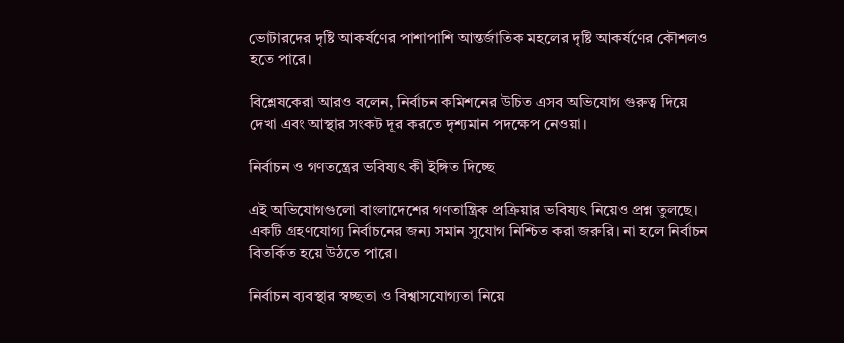ভোটারদের দৃষ্টি আকর্ষণের পাশাপাশি আন্তর্জাতিক মহলের দৃষ্টি আকর্ষণের কৌশলও হতে পারে।

বিশ্লেষকেরা আরও বলেন, নির্বাচন কমিশনের উচিত এসব অভিযোগ গুরুত্ব দিয়ে দেখা এবং আস্থার সংকট দূর করতে দৃশ্যমান পদক্ষেপ নেওয়া।

নির্বাচন ও গণতন্ত্রের ভবিষ্যৎ কী ইঙ্গিত দিচ্ছে

এই অভিযোগগুলো বাংলাদেশের গণতান্ত্রিক প্রক্রিয়ার ভবিষ্যৎ নিয়েও প্রশ্ন তুলছে। একটি গ্রহণযোগ্য নির্বাচনের জন্য সমান সুযোগ নিশ্চিত করা জরুরি। না হলে নির্বাচন বিতর্কিত হয়ে উঠতে পারে।

নির্বাচন ব্যবস্থার স্বচ্ছতা ও বিশ্বাসযোগ্যতা নিয়ে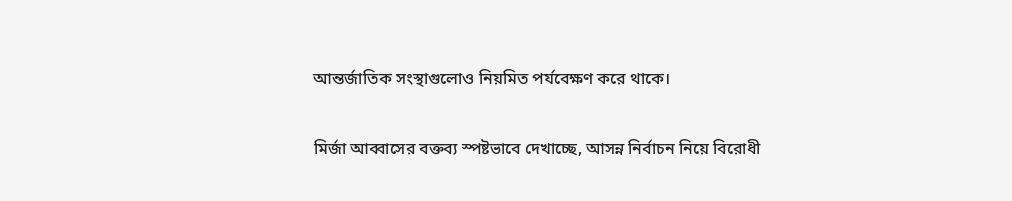আন্তর্জাতিক সংস্থাগুলোও নিয়মিত পর্যবেক্ষণ করে থাকে।

মির্জা আব্বাসের বক্তব্য স্পষ্টভাবে দেখাচ্ছে, আসন্ন নির্বাচন নিয়ে বিরোধী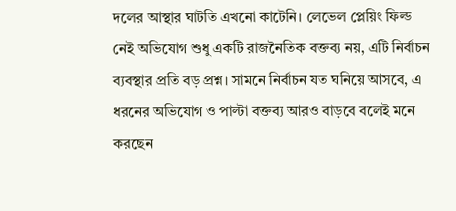দলের আস্থার ঘাটতি এখনো কাটেনি। লেভেল প্লেয়িং ফিল্ড নেই অভিযোগ শুধু একটি রাজনৈতিক বক্তব্য নয়, এটি নির্বাচন ব্যবস্থার প্রতি বড় প্রশ্ন। সামনে নির্বাচন যত ঘনিয়ে আসবে, এ ধরনের অভিযোগ ও পাল্টা বক্তব্য আরও বাড়বে বলেই মনে করছেন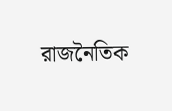রাজনৈতিক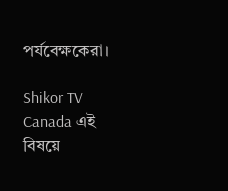পর্যবেক্ষকেরা।

Shikor TV Canada এই বিষয়ে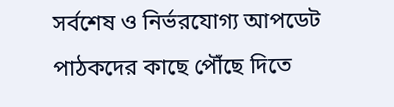সর্বশেষ ও নির্ভরযোগ্য আপডেট পাঠকদের কাছে পৌঁছে দিতে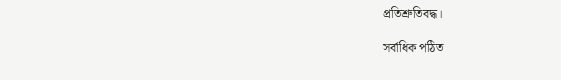প্রতিশ্রুতিবদ্ধ।

সর্বাধিক পঠিত